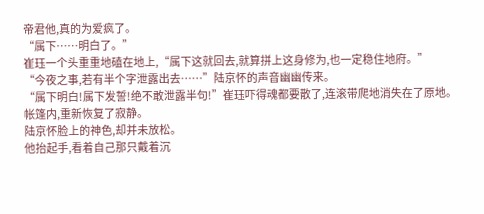帝君他,真的为爱疯了。
“属下……明白了。”
崔珏一个头重重地磕在地上,“属下这就回去,就算拼上这身修为,也一定稳住地府。”
“今夜之事,若有半个字泄露出去……”陆京怀的声音幽幽传来。
“属下明白!属下发誓!绝不敢泄露半句!”崔珏吓得魂都要散了,连滚带爬地消失在了原地。
帐篷内,重新恢复了寂静。
陆京怀脸上的神色,却并未放松。
他抬起手,看着自己那只戴着沉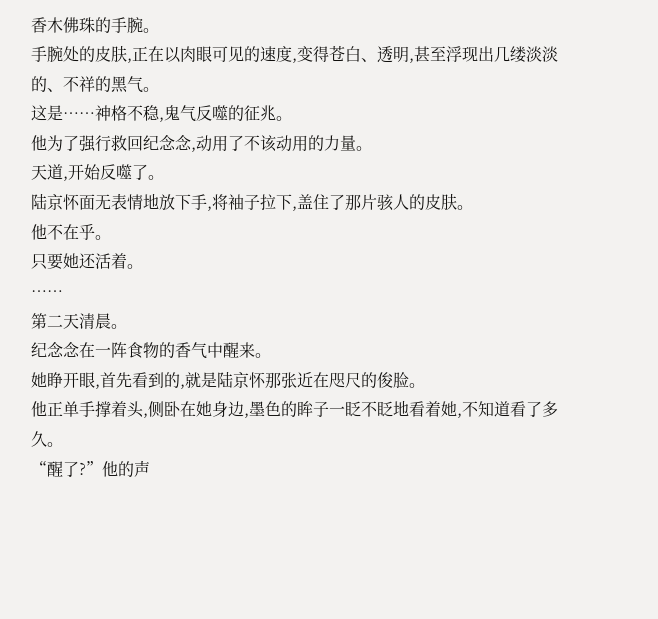香木佛珠的手腕。
手腕处的皮肤,正在以肉眼可见的速度,变得苍白、透明,甚至浮现出几缕淡淡的、不祥的黑气。
这是……神格不稳,鬼气反噬的征兆。
他为了强行救回纪念念,动用了不该动用的力量。
天道,开始反噬了。
陆京怀面无表情地放下手,将袖子拉下,盖住了那片骇人的皮肤。
他不在乎。
只要她还活着。
……
第二天清晨。
纪念念在一阵食物的香气中醒来。
她睁开眼,首先看到的,就是陆京怀那张近在咫尺的俊脸。
他正单手撑着头,侧卧在她身边,墨色的眸子一眨不眨地看着她,不知道看了多久。
“醒了?”他的声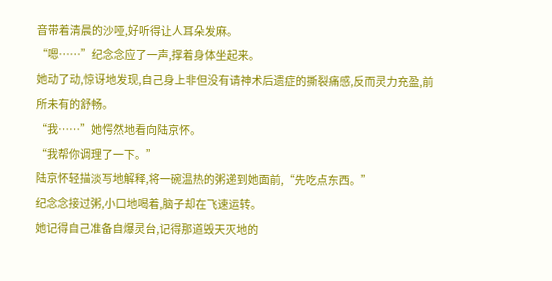音带着清晨的沙哑,好听得让人耳朵发麻。
“嗯……”纪念念应了一声,撑着身体坐起来。
她动了动,惊讶地发现,自己身上非但没有请神术后遗症的撕裂痛感,反而灵力充盈,前所未有的舒畅。
“我……”她愕然地看向陆京怀。
“我帮你调理了一下。”
陆京怀轻描淡写地解释,将一碗温热的粥递到她面前,“先吃点东西。”
纪念念接过粥,小口地喝着,脑子却在飞速运转。
她记得自己准备自爆灵台,记得那道毁天灭地的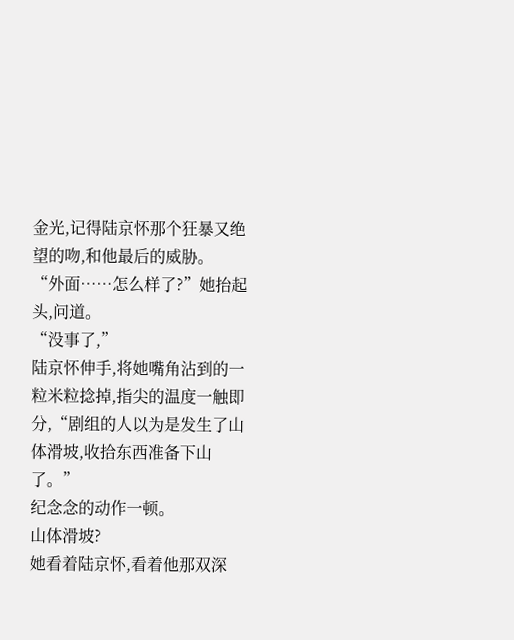金光,记得陆京怀那个狂暴又绝望的吻,和他最后的威胁。
“外面……怎么样了?”她抬起头,问道。
“没事了,”
陆京怀伸手,将她嘴角沾到的一粒米粒捻掉,指尖的温度一触即分,“剧组的人以为是发生了山体滑坡,收拾东西准备下山了。”
纪念念的动作一顿。
山体滑坡?
她看着陆京怀,看着他那双深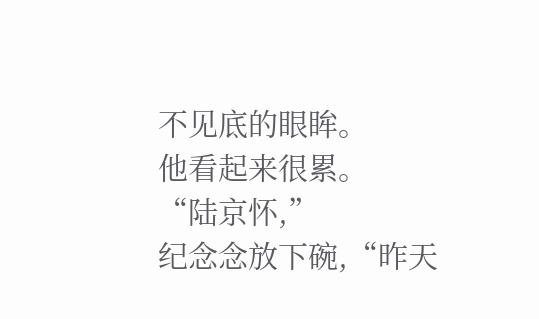不见底的眼眸。
他看起来很累。
“陆京怀,”
纪念念放下碗,“昨天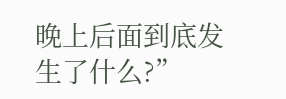晚上后面到底发生了什么?”